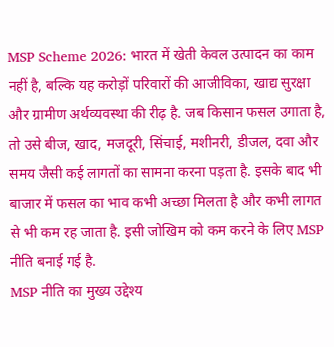MSP Scheme 2026: भारत में खेती केवल उत्पादन का काम नहीं है, बल्कि यह करोड़ों परिवारों की आजीविका, खाद्य सुरक्षा और ग्रामीण अर्थव्यवस्था की रीढ़ है. जब किसान फसल उगाता है, तो उसे बीज, खाद, मजदूरी, सिंचाई, मशीनरी, डीजल, दवा और समय जैसी कई लागतों का सामना करना पड़ता है. इसके बाद भी बाजार में फसल का भाव कभी अच्छा मिलता है और कभी लागत से भी कम रह जाता है. इसी जोखिम को कम करने के लिए MSP नीति बनाई गई है.
MSP नीति का मुख्य उद्देश्य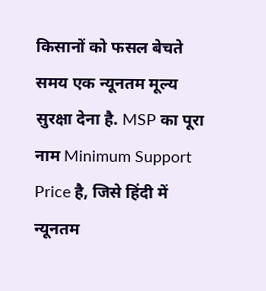किसानों को फसल बेचते समय एक न्यूनतम मूल्य सुरक्षा देना है. MSP का पूरा नाम Minimum Support Price है, जिसे हिंदी में न्यूनतम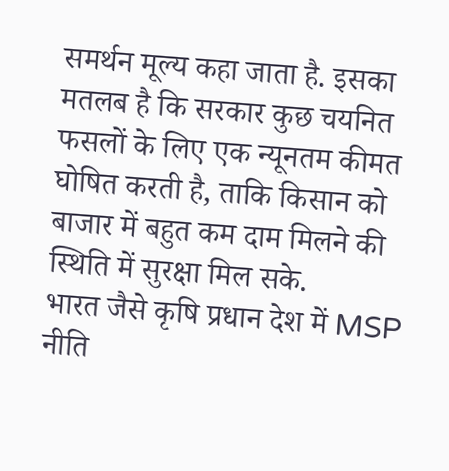समर्थन मूल्य कहा जाता है. इसका मतलब है कि सरकार कुछ चयनित फसलों के लिए एक न्यूनतम कीमत घोषित करती है, ताकि किसान को बाजार में बहुत कम दाम मिलने की स्थिति में सुरक्षा मिल सके.
भारत जैसे कृषि प्रधान देश में MSP नीति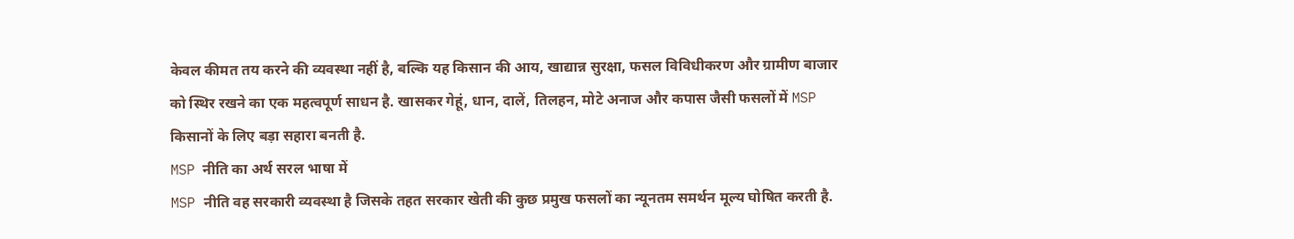केवल कीमत तय करने की व्यवस्था नहीं है, बल्कि यह किसान की आय, खाद्यान्न सुरक्षा, फसल विविधीकरण और ग्रामीण बाजार को स्थिर रखने का एक महत्वपूर्ण साधन है. खासकर गेहूं, धान, दालें, तिलहन, मोटे अनाज और कपास जैसी फसलों में MSP किसानों के लिए बड़ा सहारा बनती है.
MSP नीति का अर्थ सरल भाषा में
MSP नीति वह सरकारी व्यवस्था है जिसके तहत सरकार खेती की कुछ प्रमुख फसलों का न्यूनतम समर्थन मूल्य घोषित करती है.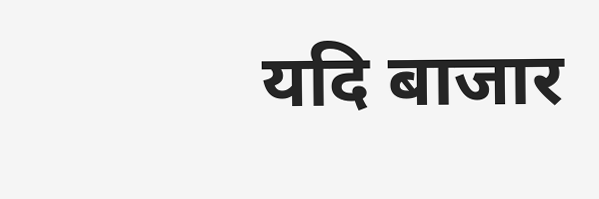यदि बाजार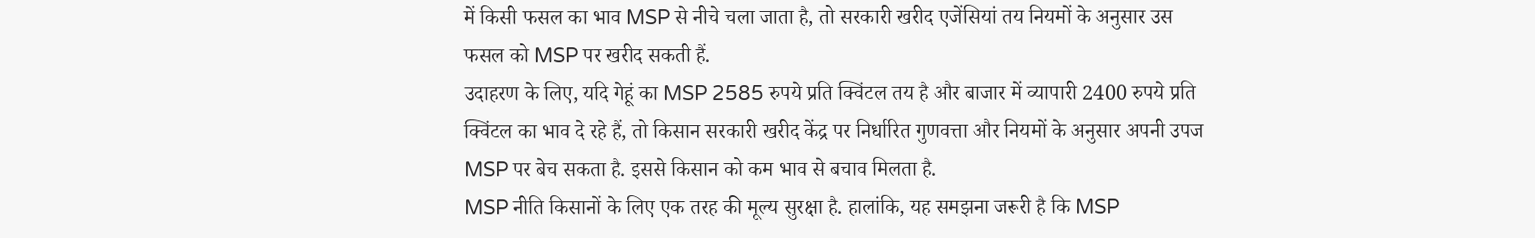में किसी फसल का भाव MSP से नीचे चला जाता है, तो सरकारी खरीद एजेंसियां तय नियमों के अनुसार उस फसल को MSP पर खरीद सकती हैं.
उदाहरण के लिए, यदि गेहूं का MSP 2585 रुपये प्रति क्विंटल तय है और बाजार में व्यापारी 2400 रुपये प्रति क्विंटल का भाव दे रहे हैं, तो किसान सरकारी खरीद केंद्र पर निर्धारित गुणवत्ता और नियमों के अनुसार अपनी उपज MSP पर बेच सकता है. इससे किसान को कम भाव से बचाव मिलता है.
MSP नीति किसानों के लिए एक तरह की मूल्य सुरक्षा है. हालांकि, यह समझना जरूरी है कि MSP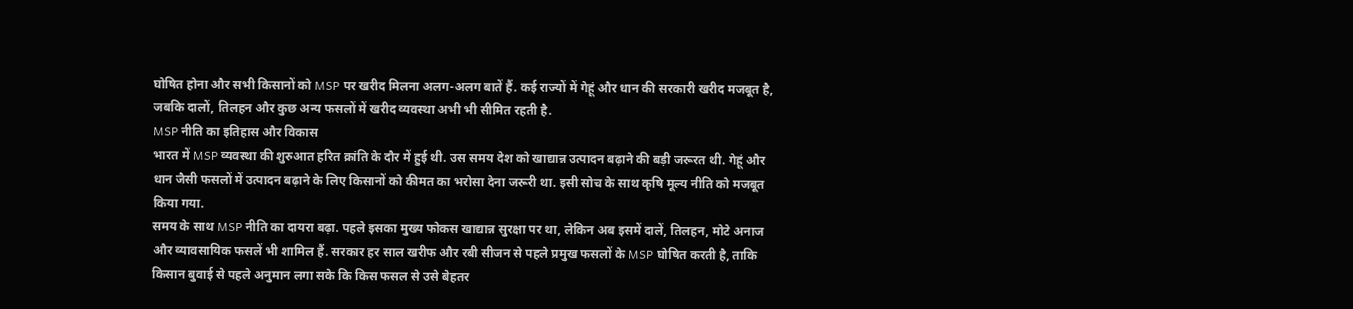घोषित होना और सभी किसानों को MSP पर खरीद मिलना अलग-अलग बातें हैं. कई राज्यों में गेहूं और धान की सरकारी खरीद मजबूत है, जबकि दालों, तिलहन और कुछ अन्य फसलों में खरीद व्यवस्था अभी भी सीमित रहती है.
MSP नीति का इतिहास और विकास
भारत में MSP व्यवस्था की शुरुआत हरित क्रांति के दौर में हुई थी. उस समय देश को खाद्यान्न उत्पादन बढ़ाने की बड़ी जरूरत थी. गेहूं और धान जैसी फसलों में उत्पादन बढ़ाने के लिए किसानों को कीमत का भरोसा देना जरूरी था. इसी सोच के साथ कृषि मूल्य नीति को मजबूत किया गया.
समय के साथ MSP नीति का दायरा बढ़ा. पहले इसका मुख्य फोकस खाद्यान्न सुरक्षा पर था, लेकिन अब इसमें दालें, तिलहन, मोटे अनाज और व्यावसायिक फसलें भी शामिल हैं. सरकार हर साल खरीफ और रबी सीजन से पहले प्रमुख फसलों के MSP घोषित करती है, ताकि किसान बुवाई से पहले अनुमान लगा सके कि किस फसल से उसे बेहतर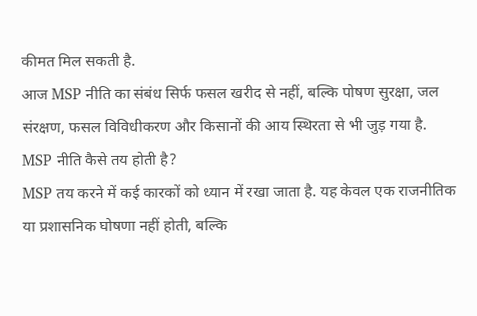कीमत मिल सकती है.
आज MSP नीति का संबंध सिर्फ फसल खरीद से नहीं, बल्कि पोषण सुरक्षा, जल संरक्षण, फसल विविधीकरण और किसानों की आय स्थिरता से भी जुड़ गया है.
MSP नीति कैसे तय होती है?
MSP तय करने में कई कारकों को ध्यान में रखा जाता है. यह केवल एक राजनीतिक या प्रशासनिक घोषणा नहीं होती, बल्कि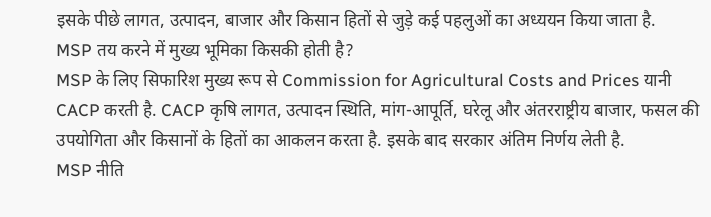इसके पीछे लागत, उत्पादन, बाजार और किसान हितों से जुड़े कई पहलुओं का अध्ययन किया जाता है.
MSP तय करने में मुख्य भूमिका किसकी होती है?
MSP के लिए सिफारिश मुख्य रूप से Commission for Agricultural Costs and Prices यानी CACP करती है. CACP कृषि लागत, उत्पादन स्थिति, मांग-आपूर्ति, घरेलू और अंतरराष्ट्रीय बाजार, फसल की उपयोगिता और किसानों के हितों का आकलन करता है. इसके बाद सरकार अंतिम निर्णय लेती है.
MSP नीति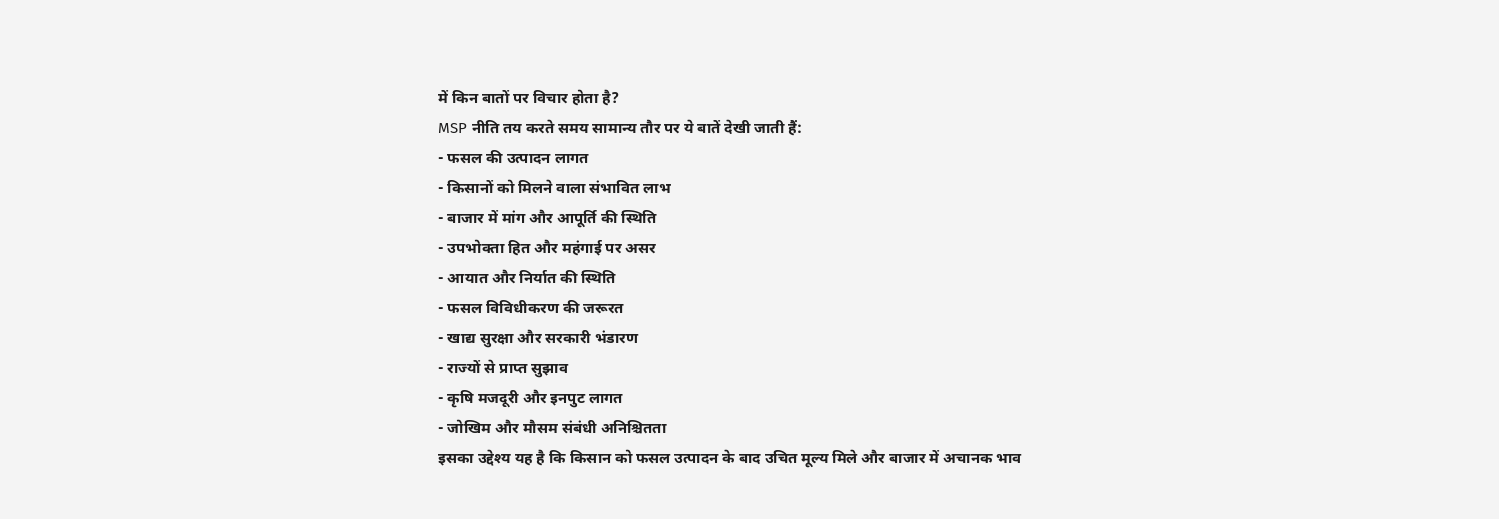में किन बातों पर विचार होता है?
MSP नीति तय करते समय सामान्य तौर पर ये बातें देखी जाती हैं:
- फसल की उत्पादन लागत
- किसानों को मिलने वाला संभावित लाभ
- बाजार में मांग और आपूर्ति की स्थिति
- उपभोक्ता हित और महंगाई पर असर
- आयात और निर्यात की स्थिति
- फसल विविधीकरण की जरूरत
- खाद्य सुरक्षा और सरकारी भंडारण
- राज्यों से प्राप्त सुझाव
- कृषि मजदूरी और इनपुट लागत
- जोखिम और मौसम संबंधी अनिश्चितता
इसका उद्देश्य यह है कि किसान को फसल उत्पादन के बाद उचित मूल्य मिले और बाजार में अचानक भाव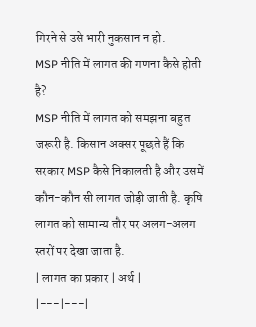गिरने से उसे भारी नुकसान न हो.
MSP नीति में लागत की गणना कैसे होती है?
MSP नीति में लागत को समझना बहुत जरूरी है. किसान अक्सर पूछते हैं कि सरकार MSP कैसे निकालती है और उसमें कौन-कौन सी लागत जोड़ी जाती है. कृषि लागत को सामान्य तौर पर अलग-अलग स्तरों पर देखा जाता है.
| लागत का प्रकार | अर्थ |
|---|---|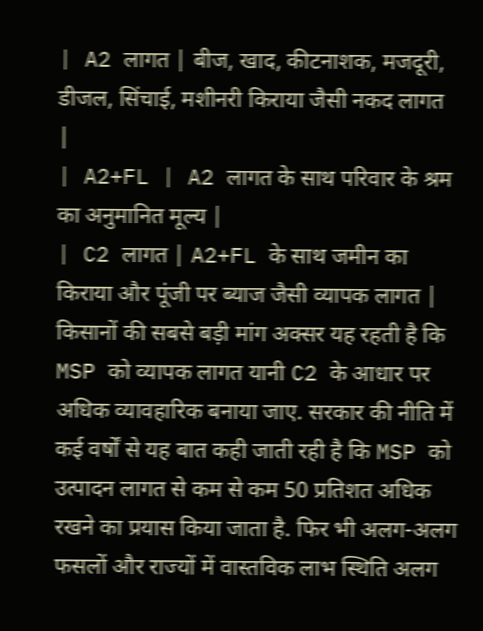| A2 लागत | बीज, खाद, कीटनाशक, मजदूरी, डीजल, सिंचाई, मशीनरी किराया जैसी नकद लागत |
| A2+FL | A2 लागत के साथ परिवार के श्रम का अनुमानित मूल्य |
| C2 लागत | A2+FL के साथ जमीन का किराया और पूंजी पर ब्याज जैसी व्यापक लागत |
किसानों की सबसे बड़ी मांग अक्सर यह रहती है कि MSP को व्यापक लागत यानी C2 के आधार पर अधिक व्यावहारिक बनाया जाए. सरकार की नीति में कई वर्षों से यह बात कही जाती रही है कि MSP को उत्पादन लागत से कम से कम 50 प्रतिशत अधिक रखने का प्रयास किया जाता है. फिर भी अलग-अलग फसलों और राज्यों में वास्तविक लाभ स्थिति अलग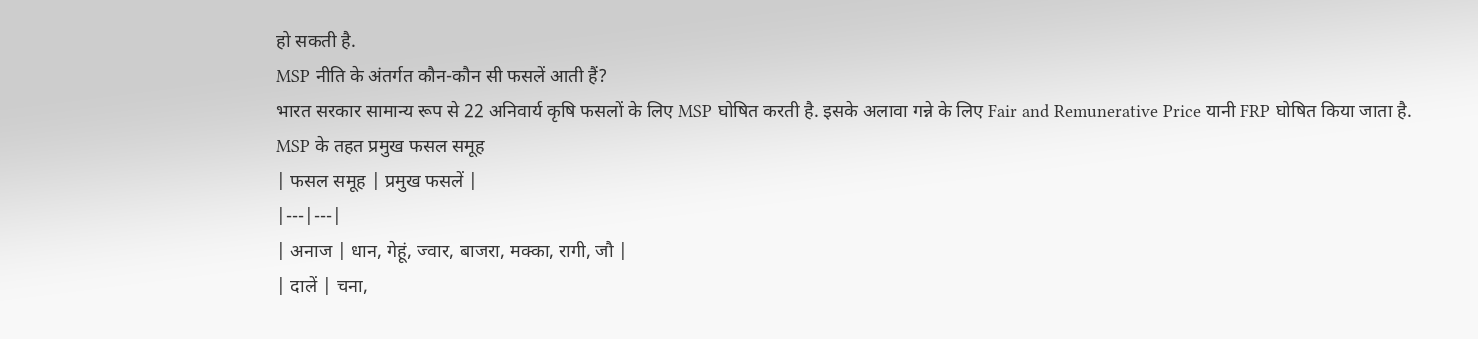हो सकती है.
MSP नीति के अंतर्गत कौन-कौन सी फसलें आती हैं?
भारत सरकार सामान्य रूप से 22 अनिवार्य कृषि फसलों के लिए MSP घोषित करती है. इसके अलावा गन्ने के लिए Fair and Remunerative Price यानी FRP घोषित किया जाता है.
MSP के तहत प्रमुख फसल समूह
| फसल समूह | प्रमुख फसलें |
|---|---|
| अनाज | धान, गेहूं, ज्वार, बाजरा, मक्का, रागी, जौ |
| दालें | चना,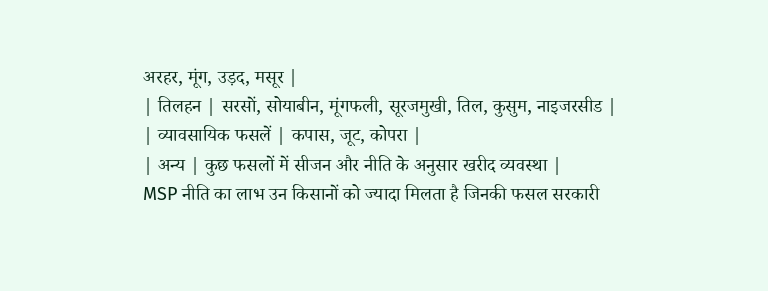अरहर, मूंग, उड़द, मसूर |
| तिलहन | सरसों, सोयाबीन, मूंगफली, सूरजमुखी, तिल, कुसुम, नाइजरसीड |
| व्यावसायिक फसलें | कपास, जूट, कोपरा |
| अन्य | कुछ फसलों में सीजन और नीति के अनुसार खरीद व्यवस्था |
MSP नीति का लाभ उन किसानों को ज्यादा मिलता है जिनकी फसल सरकारी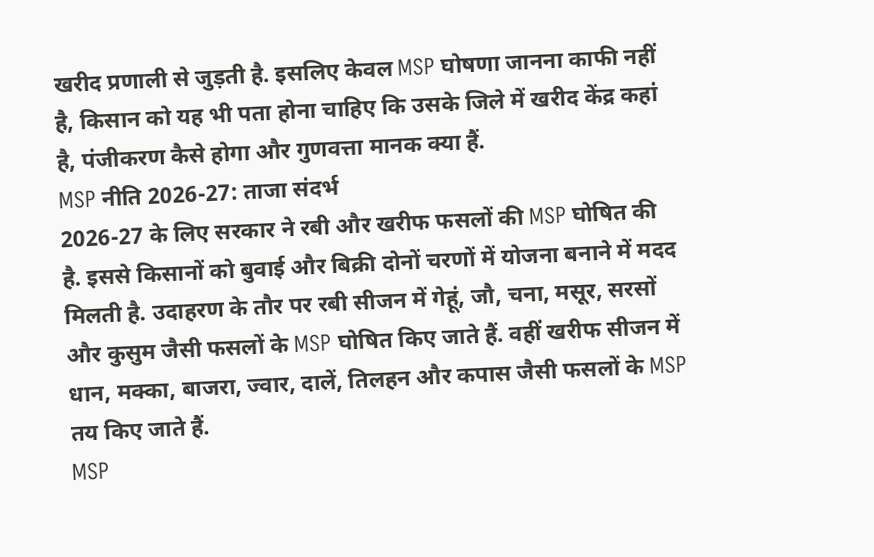खरीद प्रणाली से जुड़ती है. इसलिए केवल MSP घोषणा जानना काफी नहीं है, किसान को यह भी पता होना चाहिए कि उसके जिले में खरीद केंद्र कहां है, पंजीकरण कैसे होगा और गुणवत्ता मानक क्या हैं.
MSP नीति 2026-27: ताजा संदर्भ
2026-27 के लिए सरकार ने रबी और खरीफ फसलों की MSP घोषित की है. इससे किसानों को बुवाई और बिक्री दोनों चरणों में योजना बनाने में मदद मिलती है. उदाहरण के तौर पर रबी सीजन में गेहूं, जौ, चना, मसूर, सरसों और कुसुम जैसी फसलों के MSP घोषित किए जाते हैं. वहीं खरीफ सीजन में धान, मक्का, बाजरा, ज्वार, दालें, तिलहन और कपास जैसी फसलों के MSP तय किए जाते हैं.
MSP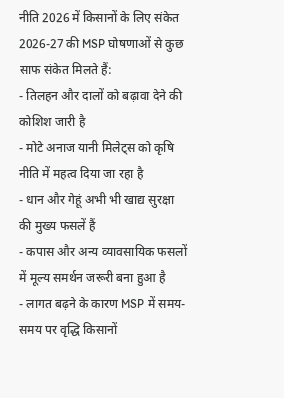नीति 2026 में किसानों के लिए संकेत
2026-27 की MSP घोषणाओं से कुछ साफ संकेत मिलते हैं:
- तिलहन और दालों को बढ़ावा देने की कोशिश जारी है
- मोटे अनाज यानी मिलेट्स को कृषि नीति में महत्व दिया जा रहा है
- धान और गेहूं अभी भी खाद्य सुरक्षा की मुख्य फसलें हैं
- कपास और अन्य व्यावसायिक फसलों में मूल्य समर्थन जरूरी बना हुआ है
- लागत बढ़ने के कारण MSP में समय-समय पर वृद्धि किसानों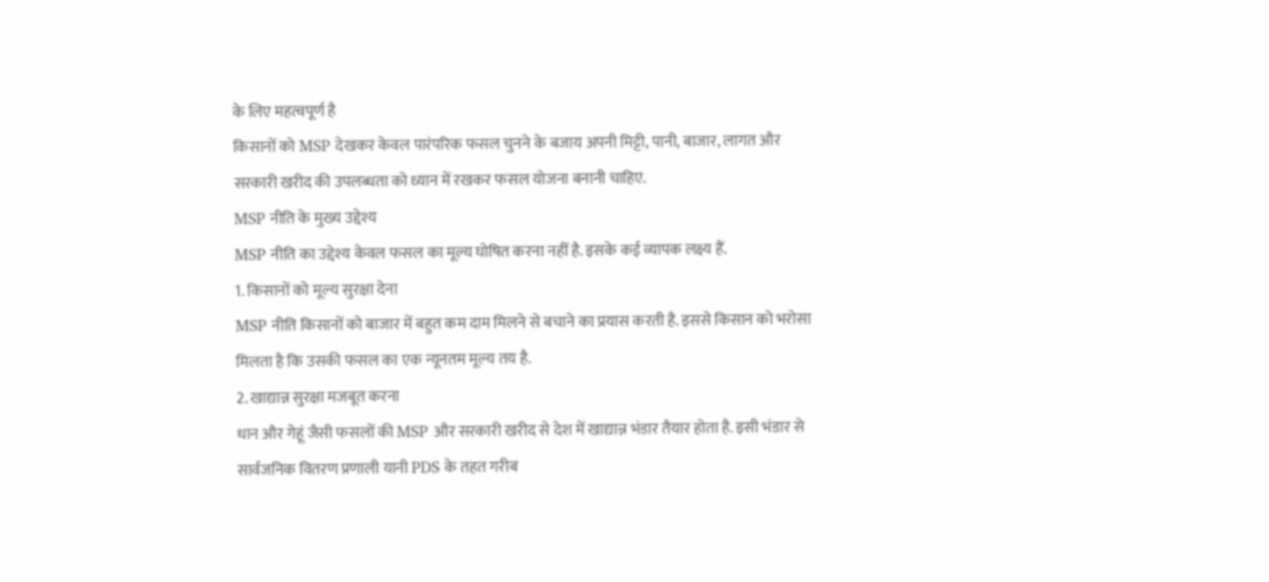के लिए महत्वपूर्ण है
किसानों को MSP देखकर केवल पारंपरिक फसल चुनने के बजाय अपनी मिट्टी, पानी, बाजार, लागत और सरकारी खरीद की उपलब्धता को ध्यान में रखकर फसल योजना बनानी चाहिए.
MSP नीति के मुख्य उद्देश्य
MSP नीति का उद्देश्य केवल फसल का मूल्य घोषित करना नहीं है. इसके कई व्यापक लक्ष्य हैं.
1. किसानों को मूल्य सुरक्षा देना
MSP नीति किसानों को बाजार में बहुत कम दाम मिलने से बचाने का प्रयास करती है. इससे किसान को भरोसा मिलता है कि उसकी फसल का एक न्यूनतम मूल्य तय है.
2. खाद्यान्न सुरक्षा मजबूत करना
धान और गेहूं जैसी फसलों की MSP और सरकारी खरीद से देश में खाद्यान्न भंडार तैयार होता है. इसी भंडार से सार्वजनिक वितरण प्रणाली यानी PDS के तहत गरीब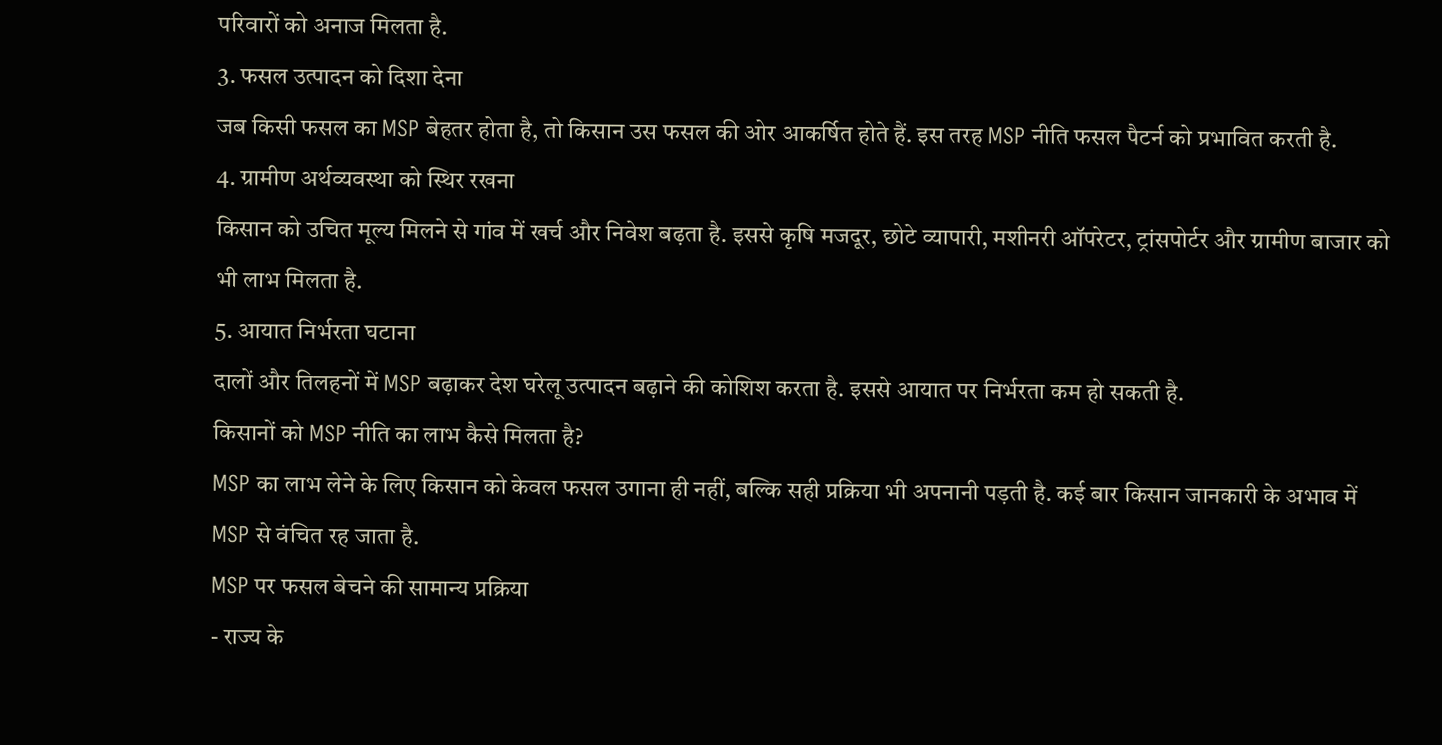परिवारों को अनाज मिलता है.
3. फसल उत्पादन को दिशा देना
जब किसी फसल का MSP बेहतर होता है, तो किसान उस फसल की ओर आकर्षित होते हैं. इस तरह MSP नीति फसल पैटर्न को प्रभावित करती है.
4. ग्रामीण अर्थव्यवस्था को स्थिर रखना
किसान को उचित मूल्य मिलने से गांव में खर्च और निवेश बढ़ता है. इससे कृषि मजदूर, छोटे व्यापारी, मशीनरी ऑपरेटर, ट्रांसपोर्टर और ग्रामीण बाजार को भी लाभ मिलता है.
5. आयात निर्भरता घटाना
दालों और तिलहनों में MSP बढ़ाकर देश घरेलू उत्पादन बढ़ाने की कोशिश करता है. इससे आयात पर निर्भरता कम हो सकती है.
किसानों को MSP नीति का लाभ कैसे मिलता है?
MSP का लाभ लेने के लिए किसान को केवल फसल उगाना ही नहीं, बल्कि सही प्रक्रिया भी अपनानी पड़ती है. कई बार किसान जानकारी के अभाव में MSP से वंचित रह जाता है.
MSP पर फसल बेचने की सामान्य प्रक्रिया
- राज्य के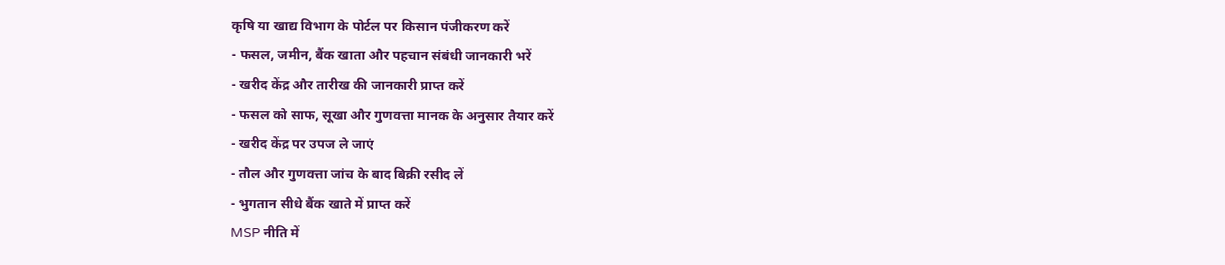कृषि या खाद्य विभाग के पोर्टल पर किसान पंजीकरण करें
- फसल, जमीन, बैंक खाता और पहचान संबंधी जानकारी भरें
- खरीद केंद्र और तारीख की जानकारी प्राप्त करें
- फसल को साफ, सूखा और गुणवत्ता मानक के अनुसार तैयार करें
- खरीद केंद्र पर उपज ले जाएं
- तौल और गुणवत्ता जांच के बाद बिक्री रसीद लें
- भुगतान सीधे बैंक खाते में प्राप्त करें
MSP नीति में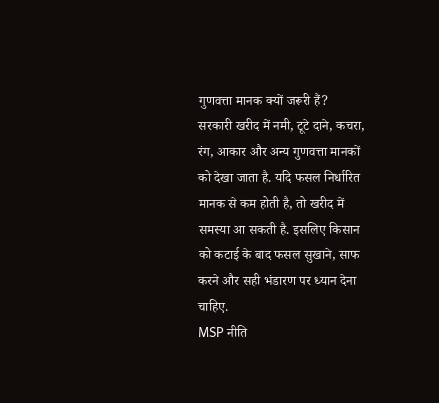गुणवत्ता मानक क्यों जरूरी हैं?
सरकारी खरीद में नमी, टूटे दाने, कचरा, रंग, आकार और अन्य गुणवत्ता मानकों को देखा जाता है. यदि फसल निर्धारित मानक से कम होती है, तो खरीद में समस्या आ सकती है. इसलिए किसान को कटाई के बाद फसल सुखाने, साफ करने और सही भंडारण पर ध्यान देना चाहिए.
MSP नीति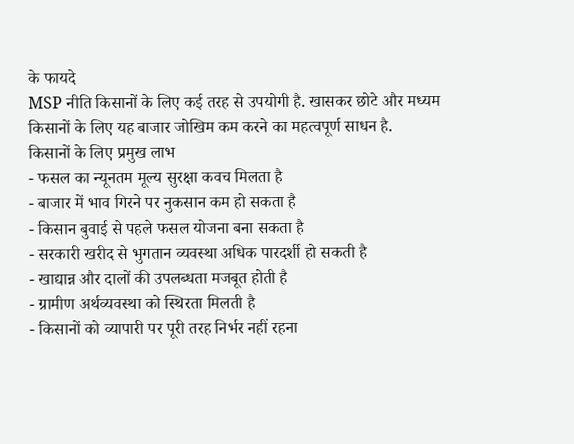के फायदे
MSP नीति किसानों के लिए कई तरह से उपयोगी है. खासकर छोटे और मध्यम किसानों के लिए यह बाजार जोखिम कम करने का महत्वपूर्ण साधन है.
किसानों के लिए प्रमुख लाभ
- फसल का न्यूनतम मूल्य सुरक्षा कवच मिलता है
- बाजार में भाव गिरने पर नुकसान कम हो सकता है
- किसान बुवाई से पहले फसल योजना बना सकता है
- सरकारी खरीद से भुगतान व्यवस्था अधिक पारदर्शी हो सकती है
- खाद्यान्न और दालों की उपलब्धता मजबूत होती है
- ग्रामीण अर्थव्यवस्था को स्थिरता मिलती है
- किसानों को व्यापारी पर पूरी तरह निर्भर नहीं रहना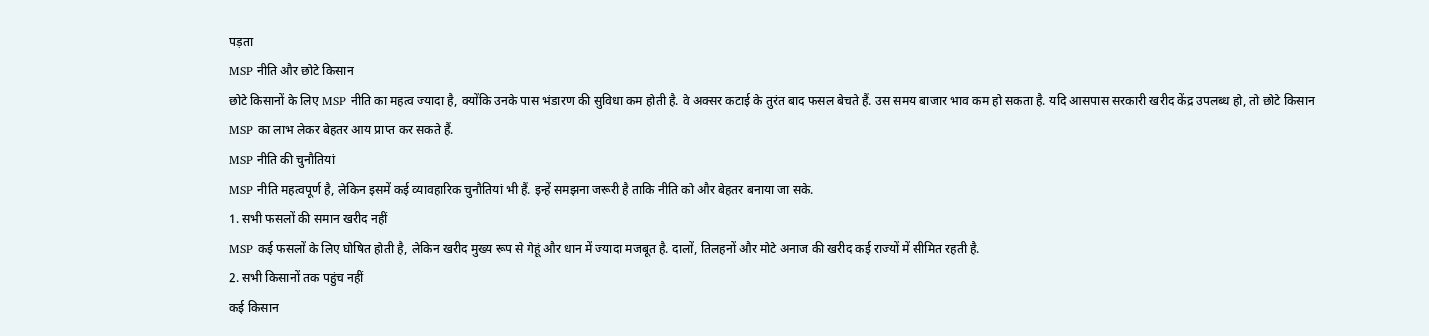पड़ता
MSP नीति और छोटे किसान
छोटे किसानों के लिए MSP नीति का महत्व ज्यादा है, क्योंकि उनके पास भंडारण की सुविधा कम होती है. वे अक्सर कटाई के तुरंत बाद फसल बेचते हैं. उस समय बाजार भाव कम हो सकता है. यदि आसपास सरकारी खरीद केंद्र उपलब्ध हो, तो छोटे किसान MSP का लाभ लेकर बेहतर आय प्राप्त कर सकते हैं.
MSP नीति की चुनौतियां
MSP नीति महत्वपूर्ण है, लेकिन इसमें कई व्यावहारिक चुनौतियां भी हैं. इन्हें समझना जरूरी है ताकि नीति को और बेहतर बनाया जा सके.
1. सभी फसलों की समान खरीद नहीं
MSP कई फसलों के लिए घोषित होती है, लेकिन खरीद मुख्य रूप से गेहूं और धान में ज्यादा मजबूत है. दालों, तिलहनों और मोटे अनाज की खरीद कई राज्यों में सीमित रहती है.
2. सभी किसानों तक पहुंच नहीं
कई किसान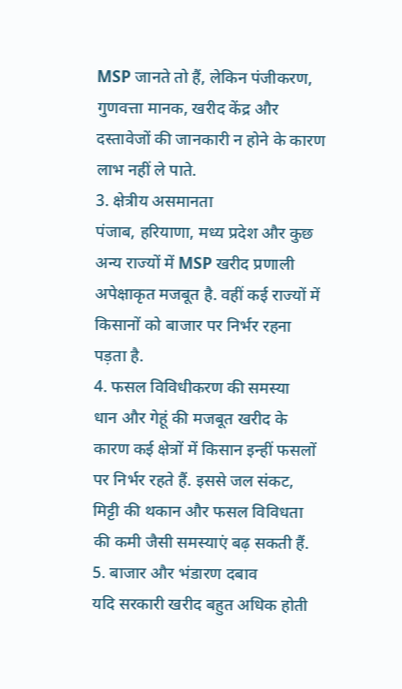MSP जानते तो हैं, लेकिन पंजीकरण, गुणवत्ता मानक, खरीद केंद्र और दस्तावेजों की जानकारी न होने के कारण लाभ नहीं ले पाते.
3. क्षेत्रीय असमानता
पंजाब, हरियाणा, मध्य प्रदेश और कुछ अन्य राज्यों में MSP खरीद प्रणाली अपेक्षाकृत मजबूत है. वहीं कई राज्यों में किसानों को बाजार पर निर्भर रहना पड़ता है.
4. फसल विविधीकरण की समस्या
धान और गेहूं की मजबूत खरीद के कारण कई क्षेत्रों में किसान इन्हीं फसलों पर निर्भर रहते हैं. इससे जल संकट, मिट्टी की थकान और फसल विविधता की कमी जैसी समस्याएं बढ़ सकती हैं.
5. बाजार और भंडारण दबाव
यदि सरकारी खरीद बहुत अधिक होती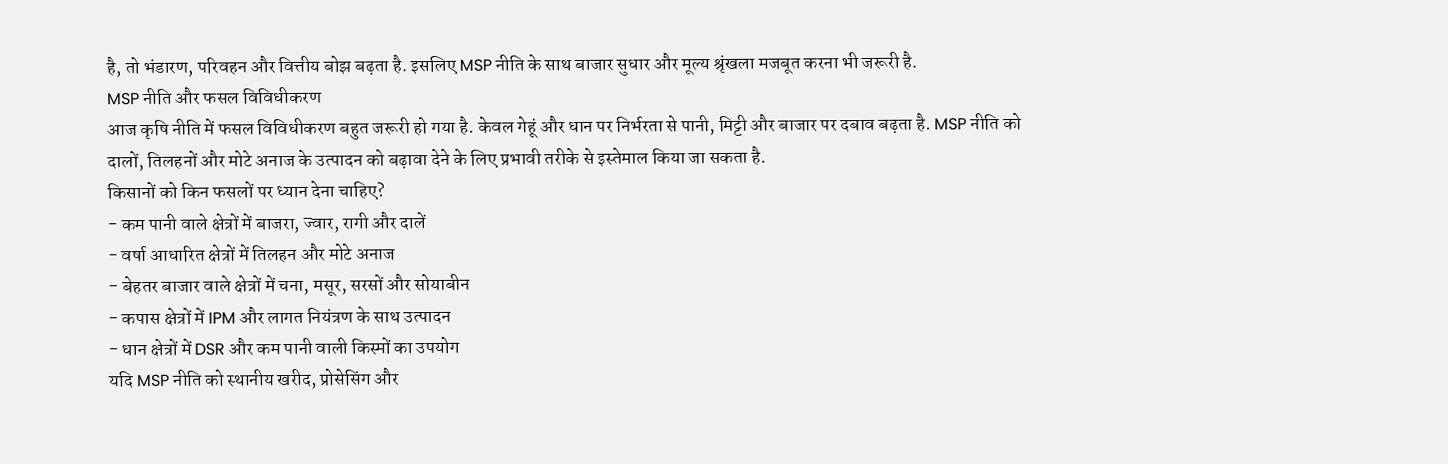है, तो भंडारण, परिवहन और वित्तीय बोझ बढ़ता है. इसलिए MSP नीति के साथ बाजार सुधार और मूल्य श्रृंखला मजबूत करना भी जरूरी है.
MSP नीति और फसल विविधीकरण
आज कृषि नीति में फसल विविधीकरण बहुत जरूरी हो गया है. केवल गेहूं और धान पर निर्भरता से पानी, मिट्टी और बाजार पर दबाव बढ़ता है. MSP नीति को दालों, तिलहनों और मोटे अनाज के उत्पादन को बढ़ावा देने के लिए प्रभावी तरीके से इस्तेमाल किया जा सकता है.
किसानों को किन फसलों पर ध्यान देना चाहिए?
- कम पानी वाले क्षेत्रों में बाजरा, ज्वार, रागी और दालें
- वर्षा आधारित क्षेत्रों में तिलहन और मोटे अनाज
- बेहतर बाजार वाले क्षेत्रों में चना, मसूर, सरसों और सोयाबीन
- कपास क्षेत्रों में IPM और लागत नियंत्रण के साथ उत्पादन
- धान क्षेत्रों में DSR और कम पानी वाली किस्मों का उपयोग
यदि MSP नीति को स्थानीय खरीद, प्रोसेसिंग और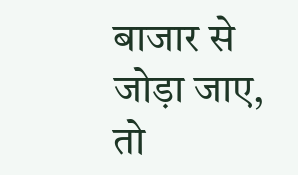बाजार से जोड़ा जाए, तो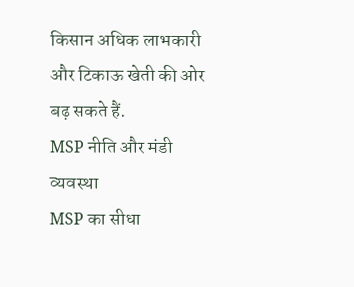किसान अधिक लाभकारी और टिकाऊ खेती की ओर बढ़ सकते हैं.
MSP नीति और मंडी व्यवस्था
MSP का सीधा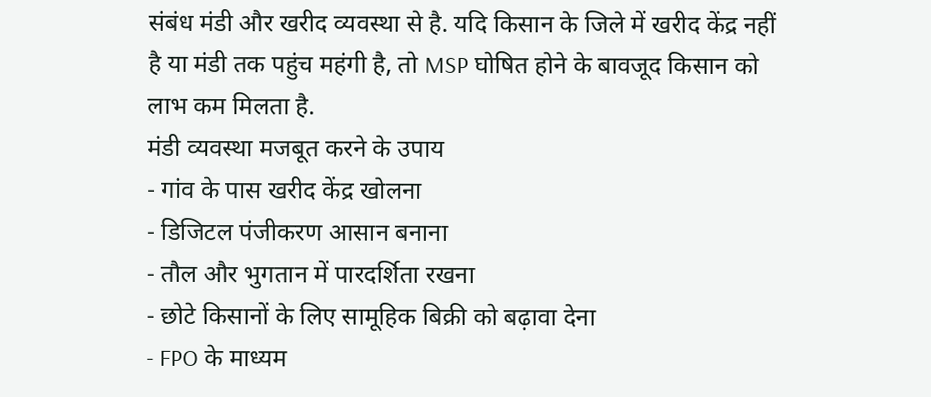संबंध मंडी और खरीद व्यवस्था से है. यदि किसान के जिले में खरीद केंद्र नहीं है या मंडी तक पहुंच महंगी है, तो MSP घोषित होने के बावजूद किसान को लाभ कम मिलता है.
मंडी व्यवस्था मजबूत करने के उपाय
- गांव के पास खरीद केंद्र खोलना
- डिजिटल पंजीकरण आसान बनाना
- तौल और भुगतान में पारदर्शिता रखना
- छोटे किसानों के लिए सामूहिक बिक्री को बढ़ावा देना
- FPO के माध्यम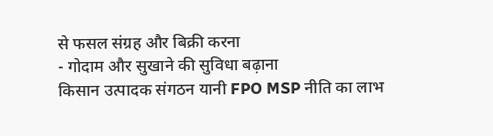से फसल संग्रह और बिक्री करना
- गोदाम और सुखाने की सुविधा बढ़ाना
किसान उत्पादक संगठन यानी FPO MSP नीति का लाभ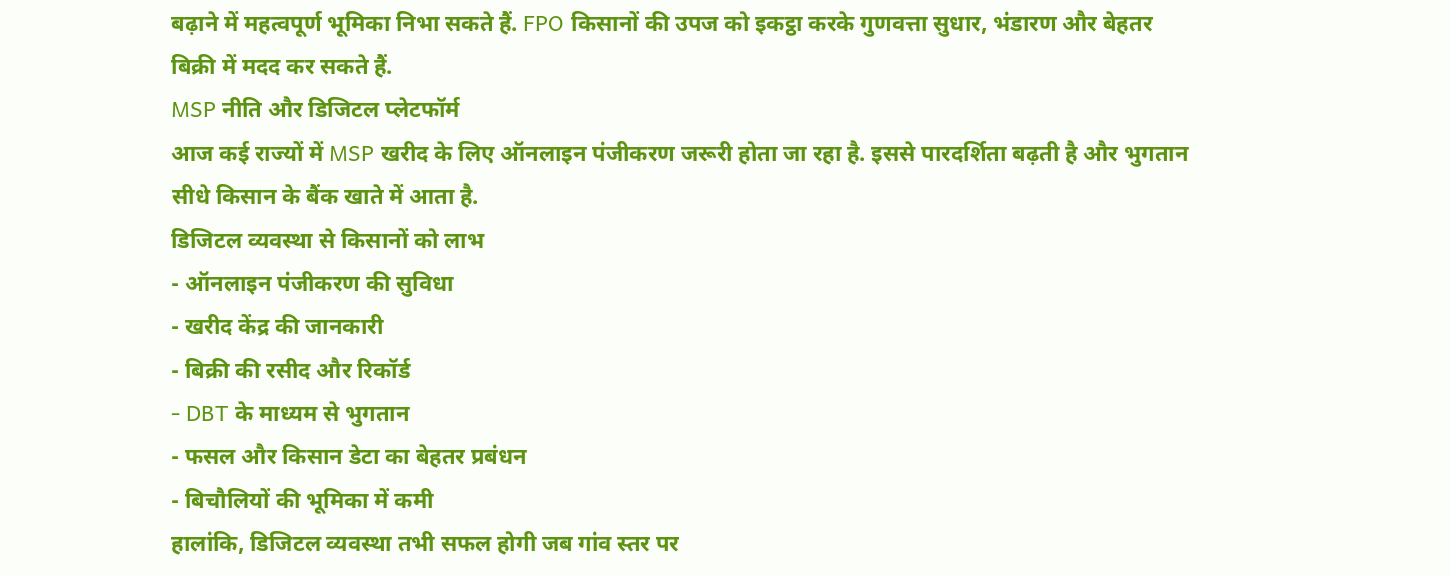बढ़ाने में महत्वपूर्ण भूमिका निभा सकते हैं. FPO किसानों की उपज को इकट्ठा करके गुणवत्ता सुधार, भंडारण और बेहतर बिक्री में मदद कर सकते हैं.
MSP नीति और डिजिटल प्लेटफॉर्म
आज कई राज्यों में MSP खरीद के लिए ऑनलाइन पंजीकरण जरूरी होता जा रहा है. इससे पारदर्शिता बढ़ती है और भुगतान सीधे किसान के बैंक खाते में आता है.
डिजिटल व्यवस्था से किसानों को लाभ
- ऑनलाइन पंजीकरण की सुविधा
- खरीद केंद्र की जानकारी
- बिक्री की रसीद और रिकॉर्ड
- DBT के माध्यम से भुगतान
- फसल और किसान डेटा का बेहतर प्रबंधन
- बिचौलियों की भूमिका में कमी
हालांकि, डिजिटल व्यवस्था तभी सफल होगी जब गांव स्तर पर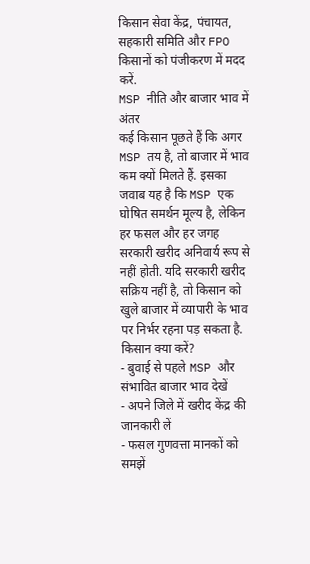किसान सेवा केंद्र, पंचायत, सहकारी समिति और FPO किसानों को पंजीकरण में मदद करें.
MSP नीति और बाजार भाव में अंतर
कई किसान पूछते हैं कि अगर MSP तय है, तो बाजार में भाव कम क्यों मिलते हैं. इसका जवाब यह है कि MSP एक घोषित समर्थन मूल्य है, लेकिन हर फसल और हर जगह सरकारी खरीद अनिवार्य रूप से नहीं होती. यदि सरकारी खरीद सक्रिय नहीं है, तो किसान को खुले बाजार में व्यापारी के भाव पर निर्भर रहना पड़ सकता है.
किसान क्या करें?
- बुवाई से पहले MSP और संभावित बाजार भाव देखें
- अपने जिले में खरीद केंद्र की जानकारी लें
- फसल गुणवत्ता मानकों को समझें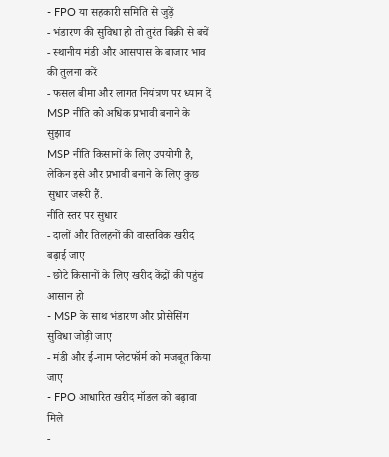- FPO या सहकारी समिति से जुड़ें
- भंडारण की सुविधा हो तो तुरंत बिक्री से बचें
- स्थानीय मंडी और आसपास के बाजार भाव की तुलना करें
- फसल बीमा और लागत नियंत्रण पर ध्यान दें
MSP नीति को अधिक प्रभावी बनाने के सुझाव
MSP नीति किसानों के लिए उपयोगी है, लेकिन इसे और प्रभावी बनाने के लिए कुछ सुधार जरूरी हैं.
नीति स्तर पर सुधार
- दालों और तिलहनों की वास्तविक खरीद बढ़ाई जाए
- छोटे किसानों के लिए खरीद केंद्रों की पहुंच आसान हो
- MSP के साथ भंडारण और प्रोसेसिंग सुविधा जोड़ी जाए
- मंडी और ई-नाम प्लेटफॉर्म को मजबूत किया जाए
- FPO आधारित खरीद मॉडल को बढ़ावा मिले
-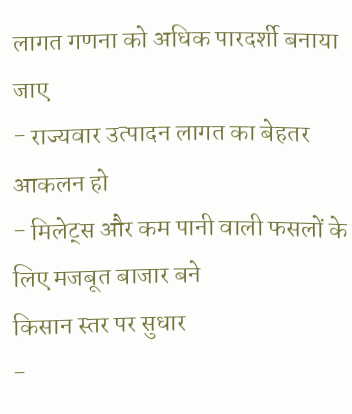लागत गणना को अधिक पारदर्शी बनाया जाए
- राज्यवार उत्पादन लागत का बेहतर आकलन हो
- मिलेट्स और कम पानी वाली फसलों के लिए मजबूत बाजार बने
किसान स्तर पर सुधार
-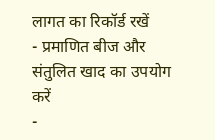लागत का रिकॉर्ड रखें
- प्रमाणित बीज और संतुलित खाद का उपयोग करें
-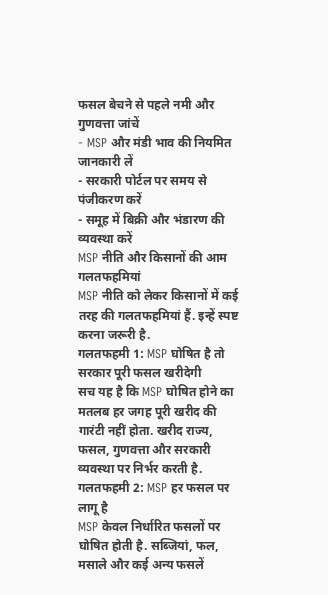फसल बेचने से पहले नमी और गुणवत्ता जांचें
- MSP और मंडी भाव की नियमित जानकारी लें
- सरकारी पोर्टल पर समय से पंजीकरण करें
- समूह में बिक्री और भंडारण की व्यवस्था करें
MSP नीति और किसानों की आम गलतफहमियां
MSP नीति को लेकर किसानों में कई तरह की गलतफहमियां हैं. इन्हें स्पष्ट करना जरूरी है.
गलतफहमी 1: MSP घोषित है तो सरकार पूरी फसल खरीदेगी
सच यह है कि MSP घोषित होने का मतलब हर जगह पूरी खरीद की गारंटी नहीं होता. खरीद राज्य, फसल, गुणवत्ता और सरकारी व्यवस्था पर निर्भर करती है.
गलतफहमी 2: MSP हर फसल पर लागू है
MSP केवल निर्धारित फसलों पर घोषित होती है. सब्जियां, फल, मसाले और कई अन्य फसलें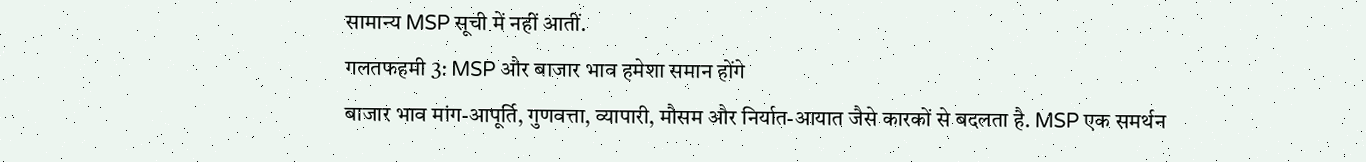सामान्य MSP सूची में नहीं आतीं.
गलतफहमी 3: MSP और बाजार भाव हमेशा समान होंगे
बाजार भाव मांग-आपूर्ति, गुणवत्ता, व्यापारी, मौसम और निर्यात-आयात जैसे कारकों से बदलता है. MSP एक समर्थन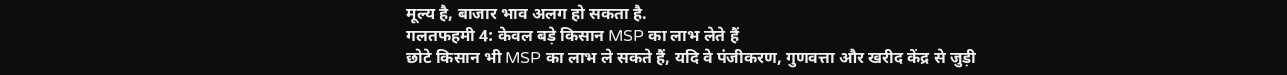मूल्य है, बाजार भाव अलग हो सकता है.
गलतफहमी 4: केवल बड़े किसान MSP का लाभ लेते हैं
छोटे किसान भी MSP का लाभ ले सकते हैं, यदि वे पंजीकरण, गुणवत्ता और खरीद केंद्र से जुड़ी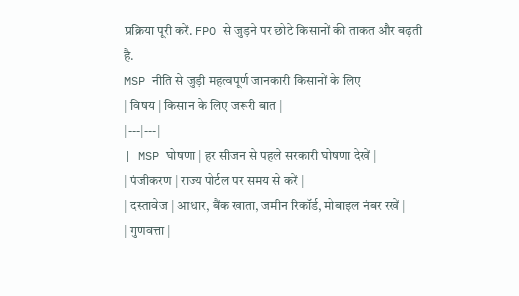प्रक्रिया पूरी करें. FPO से जुड़ने पर छोटे किसानों की ताकत और बढ़ती है.
MSP नीति से जुड़ी महत्वपूर्ण जानकारी किसानों के लिए
| विषय | किसान के लिए जरूरी बात |
|---|---|
| MSP घोषणा | हर सीजन से पहले सरकारी घोषणा देखें |
| पंजीकरण | राज्य पोर्टल पर समय से करें |
| दस्तावेज | आधार, बैंक खाता, जमीन रिकॉर्ड, मोबाइल नंबर रखें |
| गुणवत्ता |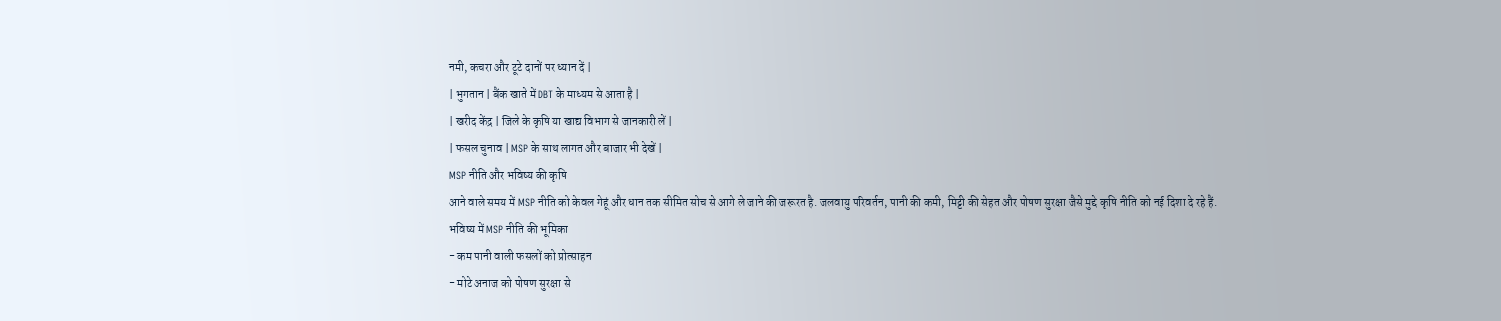नमी, कचरा और टूटे दानों पर ध्यान दें |
| भुगतान | बैंक खाते में DBT के माध्यम से आता है |
| खरीद केंद्र | जिले के कृषि या खाद्य विभाग से जानकारी लें |
| फसल चुनाव | MSP के साथ लागत और बाजार भी देखें |
MSP नीति और भविष्य की कृषि
आने वाले समय में MSP नीति को केवल गेहूं और धान तक सीमित सोच से आगे ले जाने की जरूरत है. जलवायु परिवर्तन, पानी की कमी, मिट्टी की सेहत और पोषण सुरक्षा जैसे मुद्दे कृषि नीति को नई दिशा दे रहे हैं.
भविष्य में MSP नीति की भूमिका
- कम पानी वाली फसलों को प्रोत्साहन
- मोटे अनाज को पोषण सुरक्षा से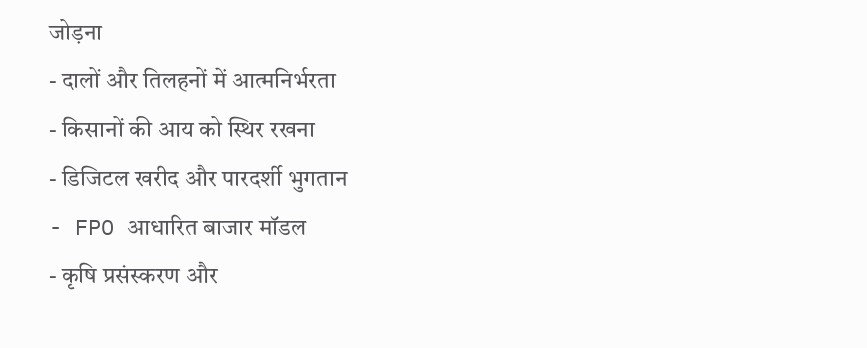जोड़ना
- दालों और तिलहनों में आत्मनिर्भरता
- किसानों की आय को स्थिर रखना
- डिजिटल खरीद और पारदर्शी भुगतान
- FPO आधारित बाजार मॉडल
- कृषि प्रसंस्करण और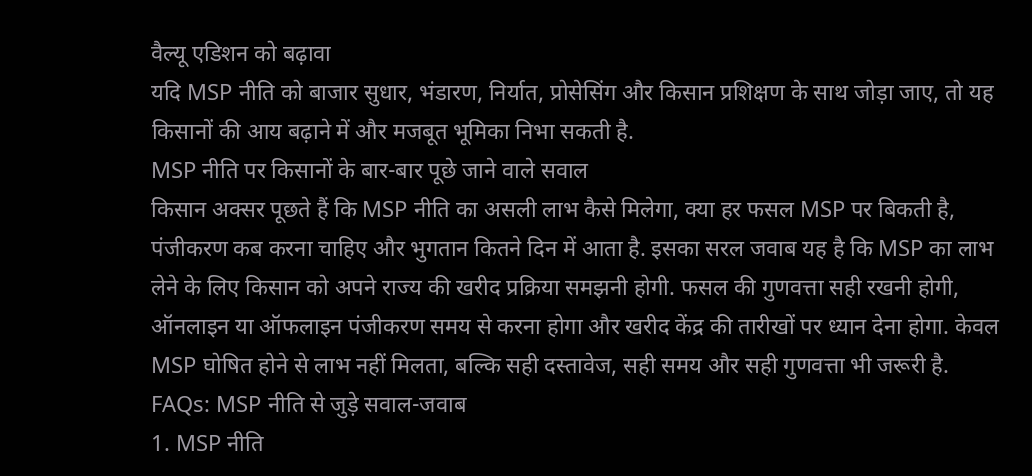वैल्यू एडिशन को बढ़ावा
यदि MSP नीति को बाजार सुधार, भंडारण, निर्यात, प्रोसेसिंग और किसान प्रशिक्षण के साथ जोड़ा जाए, तो यह किसानों की आय बढ़ाने में और मजबूत भूमिका निभा सकती है.
MSP नीति पर किसानों के बार-बार पूछे जाने वाले सवाल
किसान अक्सर पूछते हैं कि MSP नीति का असली लाभ कैसे मिलेगा, क्या हर फसल MSP पर बिकती है, पंजीकरण कब करना चाहिए और भुगतान कितने दिन में आता है. इसका सरल जवाब यह है कि MSP का लाभ लेने के लिए किसान को अपने राज्य की खरीद प्रक्रिया समझनी होगी. फसल की गुणवत्ता सही रखनी होगी, ऑनलाइन या ऑफलाइन पंजीकरण समय से करना होगा और खरीद केंद्र की तारीखों पर ध्यान देना होगा. केवल MSP घोषित होने से लाभ नहीं मिलता, बल्कि सही दस्तावेज, सही समय और सही गुणवत्ता भी जरूरी है.
FAQs: MSP नीति से जुड़े सवाल-जवाब
1. MSP नीति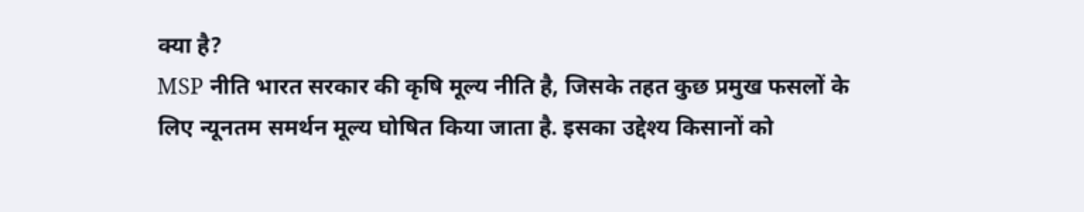क्या है?
MSP नीति भारत सरकार की कृषि मूल्य नीति है, जिसके तहत कुछ प्रमुख फसलों के लिए न्यूनतम समर्थन मूल्य घोषित किया जाता है. इसका उद्देश्य किसानों को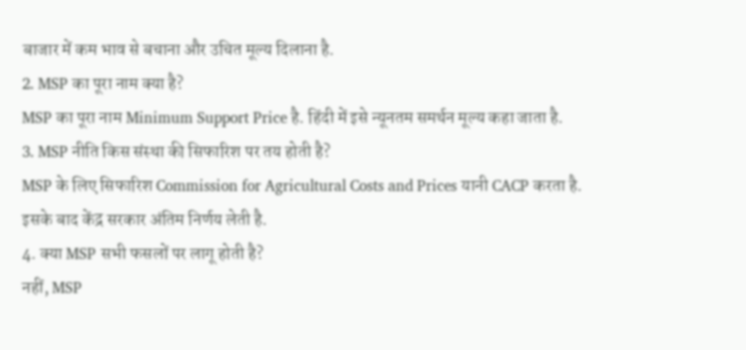बाजार में कम भाव से बचाना और उचित मूल्य दिलाना है.
2. MSP का पूरा नाम क्या है?
MSP का पूरा नाम Minimum Support Price है. हिंदी में इसे न्यूनतम समर्थन मूल्य कहा जाता है.
3. MSP नीति किस संस्था की सिफारिश पर तय होती है?
MSP के लिए सिफारिश Commission for Agricultural Costs and Prices यानी CACP करता है. इसके बाद केंद्र सरकार अंतिम निर्णय लेती है.
4. क्या MSP सभी फसलों पर लागू होती है?
नहीं, MSP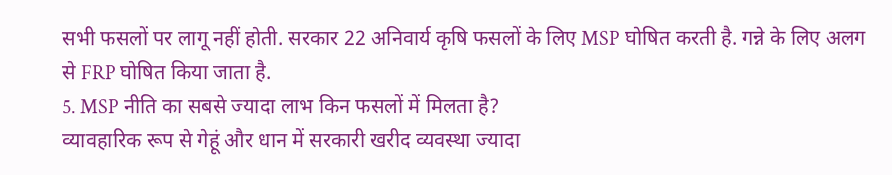सभी फसलों पर लागू नहीं होती. सरकार 22 अनिवार्य कृषि फसलों के लिए MSP घोषित करती है. गन्ने के लिए अलग से FRP घोषित किया जाता है.
5. MSP नीति का सबसे ज्यादा लाभ किन फसलों में मिलता है?
व्यावहारिक रूप से गेहूं और धान में सरकारी खरीद व्यवस्था ज्यादा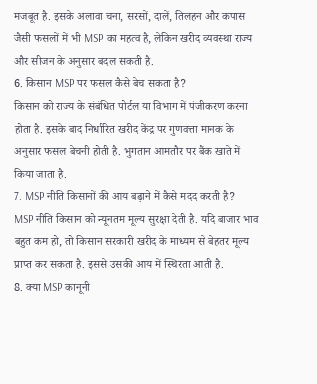मजबूत है. इसके अलावा चना, सरसों, दालें, तिलहन और कपास जैसी फसलों में भी MSP का महत्व है, लेकिन खरीद व्यवस्था राज्य और सीजन के अनुसार बदल सकती है.
6. किसान MSP पर फसल कैसे बेच सकता है?
किसान को राज्य के संबंधित पोर्टल या विभाग में पंजीकरण करना होता है. इसके बाद निर्धारित खरीद केंद्र पर गुणवत्ता मानक के अनुसार फसल बेचनी होती है. भुगतान आमतौर पर बैंक खाते में किया जाता है.
7. MSP नीति किसानों की आय बढ़ाने में कैसे मदद करती है?
MSP नीति किसान को न्यूनतम मूल्य सुरक्षा देती है. यदि बाजार भाव बहुत कम हो, तो किसान सरकारी खरीद के माध्यम से बेहतर मूल्य प्राप्त कर सकता है. इससे उसकी आय में स्थिरता आती है.
8. क्या MSP कानूनी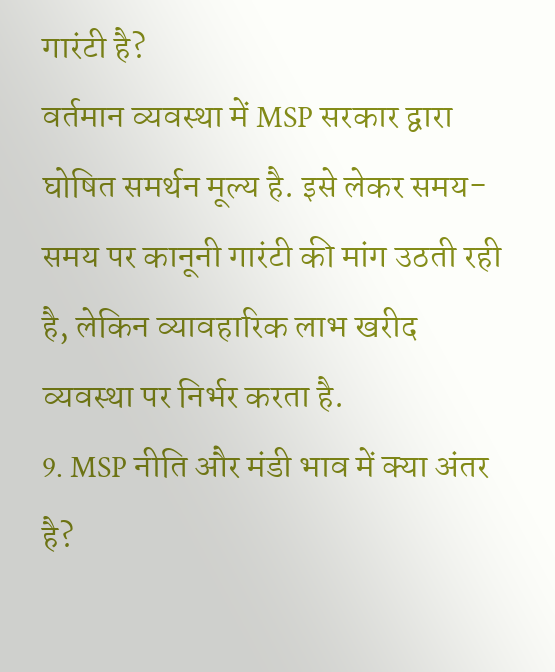गारंटी है?
वर्तमान व्यवस्था में MSP सरकार द्वारा घोषित समर्थन मूल्य है. इसे लेकर समय-समय पर कानूनी गारंटी की मांग उठती रही है, लेकिन व्यावहारिक लाभ खरीद व्यवस्था पर निर्भर करता है.
9. MSP नीति और मंडी भाव में क्या अंतर है?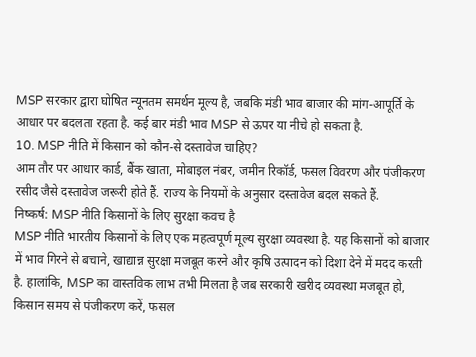MSP सरकार द्वारा घोषित न्यूनतम समर्थन मूल्य है, जबकि मंडी भाव बाजार की मांग-आपूर्ति के आधार पर बदलता रहता है. कई बार मंडी भाव MSP से ऊपर या नीचे हो सकता है.
10. MSP नीति में किसान को कौन-से दस्तावेज चाहिए?
आम तौर पर आधार कार्ड, बैंक खाता, मोबाइल नंबर, जमीन रिकॉर्ड, फसल विवरण और पंजीकरण रसीद जैसे दस्तावेज जरूरी होते हैं. राज्य के नियमों के अनुसार दस्तावेज बदल सकते हैं.
निष्कर्ष: MSP नीति किसानों के लिए सुरक्षा कवच है
MSP नीति भारतीय किसानों के लिए एक महत्वपूर्ण मूल्य सुरक्षा व्यवस्था है. यह किसानों को बाजार में भाव गिरने से बचाने, खाद्यान्न सुरक्षा मजबूत करने और कृषि उत्पादन को दिशा देने में मदद करती है. हालांकि, MSP का वास्तविक लाभ तभी मिलता है जब सरकारी खरीद व्यवस्था मजबूत हो, किसान समय से पंजीकरण करें, फसल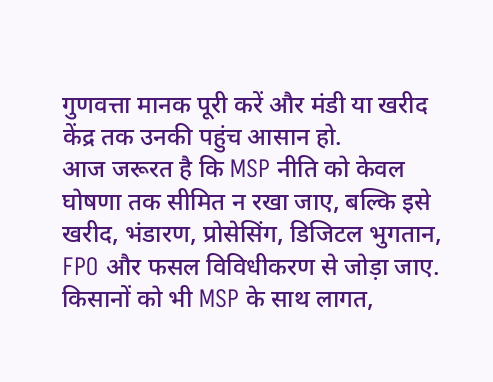गुणवत्ता मानक पूरी करें और मंडी या खरीद केंद्र तक उनकी पहुंच आसान हो.
आज जरूरत है कि MSP नीति को केवल घोषणा तक सीमित न रखा जाए, बल्कि इसे खरीद, भंडारण, प्रोसेसिंग, डिजिटल भुगतान, FPO और फसल विविधीकरण से जोड़ा जाए. किसानों को भी MSP के साथ लागत,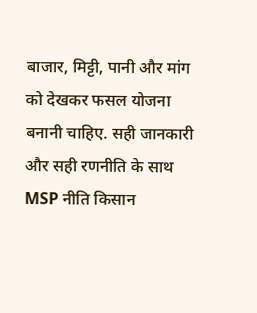बाजार, मिट्टी, पानी और मांग को देखकर फसल योजना बनानी चाहिए. सही जानकारी और सही रणनीति के साथ MSP नीति किसान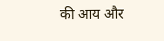की आय और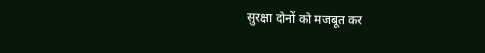सुरक्षा दोनों को मजबूत कर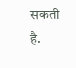सकती है.